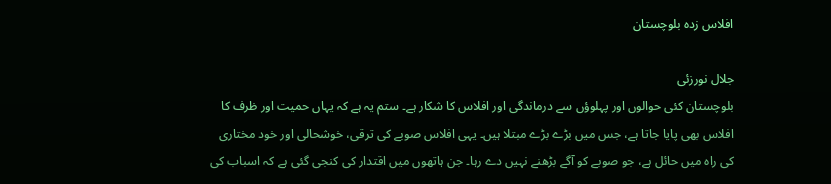افلاس زدہ بلوچستان

جلال نورزئی
بلوچستان کئی حوالوں اور پہلوؤں سے درماندگی اور افلاس کا شکار ہے۔ ستم یہ ہے کہ یہاں حمیت اور ظرف کا افلاس بھی پایا جاتا ہے، جس میں بڑے بڑے مبتلا ہیں۔ یہی افلاس صوبے کی ترقی، خوشحالی اور خود مختاری کی راہ میں حائل ہے، جو صوبے کو آگے بڑھنے نہیں دے رہا۔ جن ہاتھوں میں اقتدار کی کنجی گئی ہے کہ اسباب کی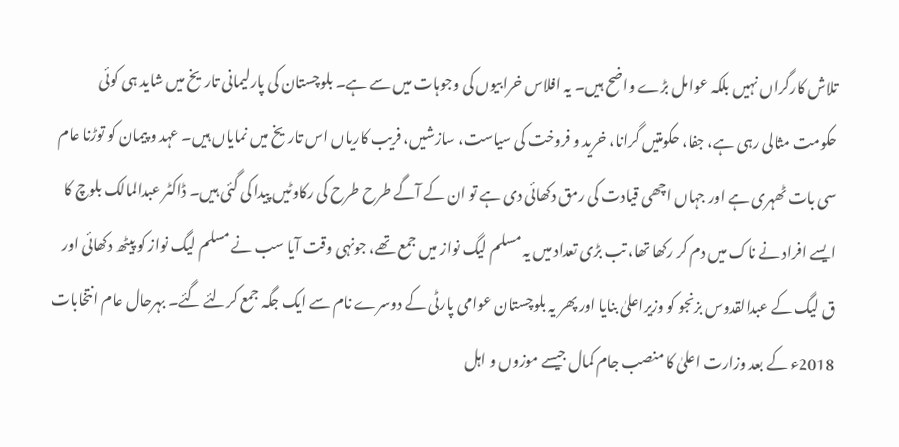تلاش کارگراں نہیں بلکہ عوامل بڑے واضح ہیں۔ یہ افلاس خرابیوں کی وجوہات میں سے ہے۔ بلوچستان کی پارلیمانی تاریخ میں شاید ہی کوئی حکومت مثالی رہی ہے، جفا، حکومتیں گرانا، خرید و فروخت کی سیاست، سازشیں، فریب کاریاں اس تاریخ میں نمایاں ہیں۔ عہد و پیمان کو توڑنا عام سی بات ٹھہری ہے اور جہاں اچھی قیادت کی رمق دکھائی دی ہے تو ان کے آگے طرح طرح کی رکاوٹیں پیدا کی گئی ہیں۔ ڈاکٹر عبدالمالک بلوچ کا ایسے افراد نے ناک میں دم کر رکھا تھا، تب بڑی تعداد میں یہ مسلم لیگ نواز میں جمع تھے، جونہی وقت آیا سب نے مسلم لیگ نواز کو پیٹھ دکھائی اور ق لیگ کے عبدالقدوس بزنجو کو وزیراعلیٰ بنایا اور پھر یہ بلوچستان عوامی پارٹی کے دوسرے نام سے ایک جگہ جمع کرلئے گئے۔ بہرحال عام انتخابات 2018ء کے بعد وزارت اعلیٰ کا منصب جام کمال جیسے موزوں و اہل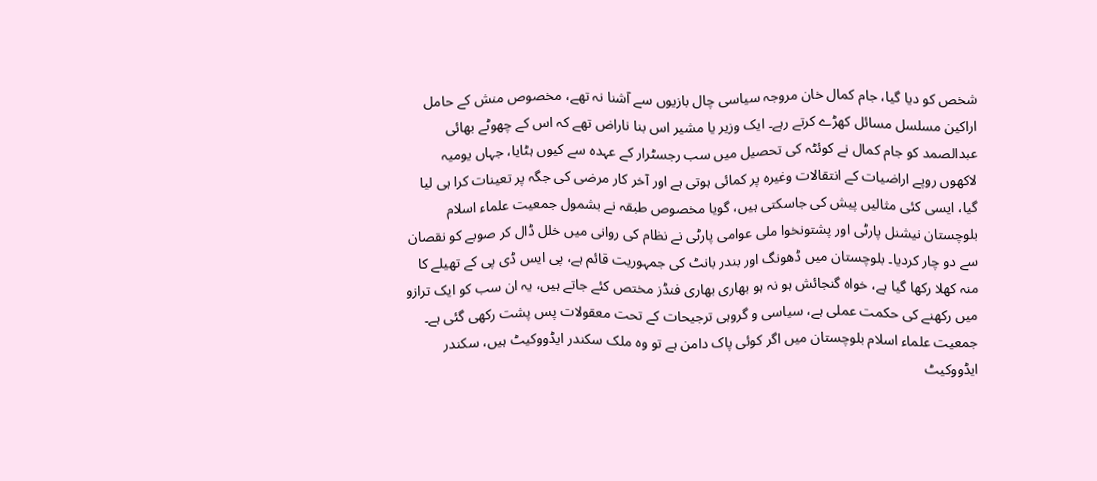شخص کو دیا گیا، جام کمال خان مروجہ سیاسی چال بازیوں سے آشنا نہ تھے، مخصوص منش کے حامل اراکین مسلسل مسائل کھڑے کرتے رہے۔ ایک وزیر یا مشیر اس بنا ناراض تھے کہ اس کے چھوٹے بھائی عبدالصمد کو جام کمال نے کوئٹہ کی تحصیل میں سب رجسٹرار کے عہدہ سے کیوں ہٹایا، جہاں یومیہ لاکھوں روپے اراضیات کے انتقالات وغیرہ پر کمائی ہوتی ہے اور آخر کار مرضی کی جگہ پر تعینات کرا ہی لیا گیا، ایسی کئی مثالیں پیش کی جاسکتی ہیں، گویا مخصوص طبقہ نے بشمول جمعیت علماء اسلام بلوچستان نیشنل پارٹی اور پشتونخوا ملی عوامی پارٹی نے نظام کی روانی میں خلل ڈال کر صوبے کو نقصان سے دو چار کردیا۔ بلوچستان میں ڈھونگ اور بندر بانٹ کی جمہوریت قائم ہے، پی ایس ڈی پی کے تھیلے کا منہ کھلا رکھا گیا ہے، خواہ گنجائش ہو نہ ہو بھاری بھاری فنڈز مختص کئے جاتے ہیں، یہ ان سب کو ایک ترازو میں رکھنے کی حکمت عملی ہے، سیاسی و گروہی ترجیحات کے تحت معقولات پس پشت رکھی گئی ہے۔ جمعیت علماء اسلام بلوچستان میں اگر کوئی پاک دامن ہے تو وہ ملک سکندر ایڈووکیٹ ہیں، سکندر ایڈووکیٹ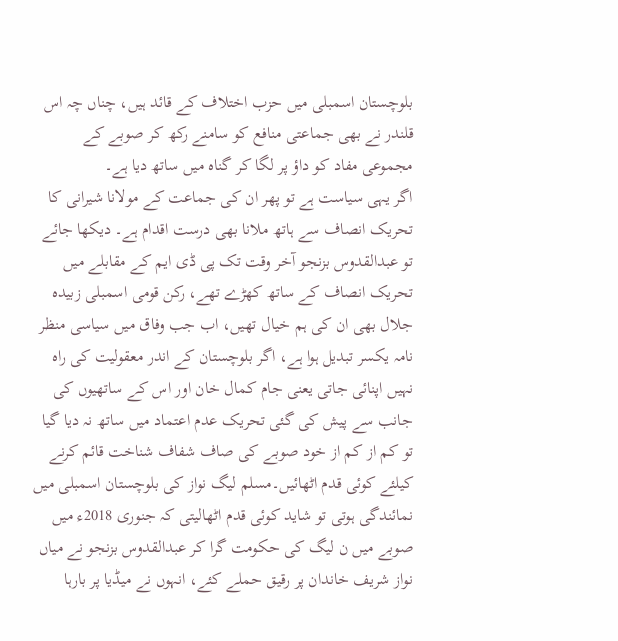بلوچستان اسمبلی میں حزب اختلاف کے قائد ہیں، چناں چہ اس قلندر نے بھی جماعتی منافع کو سامنے رکھ کر صوبے کے مجموعی مفاد کو داؤ پر لگا کر گناہ میں ساتھ دیا ہے۔
اگر یہی سیاست ہے تو پھر ان کی جماعت کے مولانا شیرانی کا تحریک انصاف سے ہاتھ ملانا بھی درست اقدام ہے۔ دیکھا جائے تو عبدالقدوس بزنجو آخر وقت تک پی ڈی ایم کے مقابلے میں تحریک انصاف کے ساتھ کھڑے تھے، رکن قومی اسمبلی زبیدہ جلال بھی ان کی ہم خیال تھیں، اب جب وفاق میں سیاسی منظر نامہ یکسر تبدیل ہوا ہے، اگر بلوچستان کے اندر معقولیت کی راہ نہیں اپنائی جاتی یعنی جام کمال خان اور اس کے ساتھیوں کی جانب سے پیش کی گئی تحریک عدم اعتماد میں ساتھ نہ دیا گیا تو کم از کم از خود صوبے کی صاف شفاف شناخت قائم کرنے کیلئے کوئی قدم اٹھائیں۔مسلم لیگ نواز کی بلوچستان اسمبلی میں نمائندگی ہوتی تو شاید کوئی قدم اٹھالیتی کہ جنوری 2018ء میں صوبے میں ن لیگ کی حکومت گرا کر عبدالقدوس بزنجو نے میاں نواز شریف خاندان پر رقیق حملے کئے، انہوں نے میڈیا پر بارہا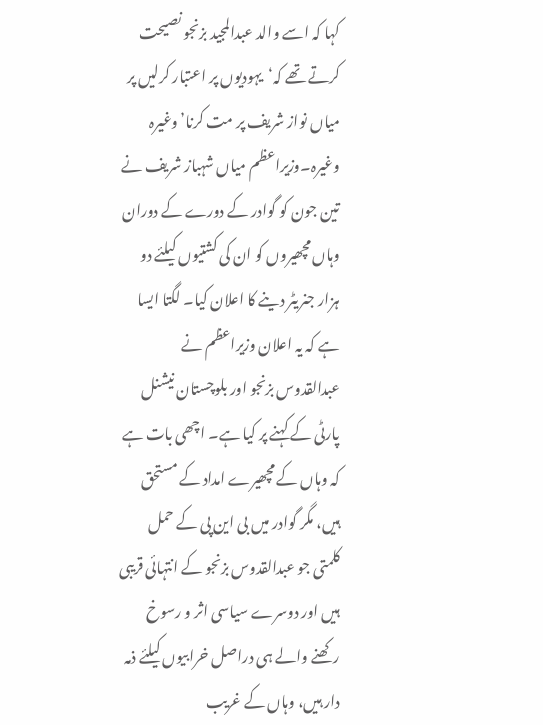کہا کہ اسے والد عبدالمجید بزنجو نصیحت کرتے تھے کہ‘یہودیوں پر اعتبار کرلیں پر میاں نواز شریف پر مت کرنا’وغیرہ وغیرہ۔وزیراعظم میاں شہباز شریف نے تین جون کو گوادر کے دورے کے دوران وہاں مچھیروں کو ان کی کشتیوں کیلئے دو ہزار جنریٹر دینے کا اعلان کیا۔ لگتا ایسا ہے کہ یہ اعلان وزیراعظم نے عبدالقدوس بزنجو اور بلوچستان نیشنل پارٹی کے کہنے پر کیا ہے۔ اچھی بات ہے کہ وہاں کے مچھیرے امداد کے مستحق ہیں، مگر گوادر میں بی این پی کے حمل کلمتی جو عبدالقدوس بزنجو کے انتہائی قریبی ہیں اور دوسرے سیاسی اثر و رسوخ رکھنے والے ہی دراصل خرابیوں کیلئے ذمہ دار ہیں، وہاں کے غریب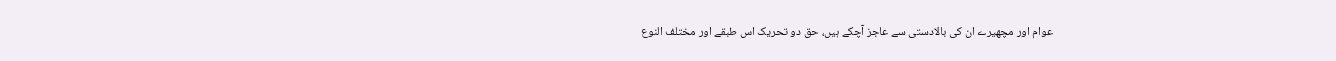عوام اور مچھیرے ان کی بالادستی سے عاجز آچکے ہیں، حق دو تحریک اس طبقے اور مختلف النوع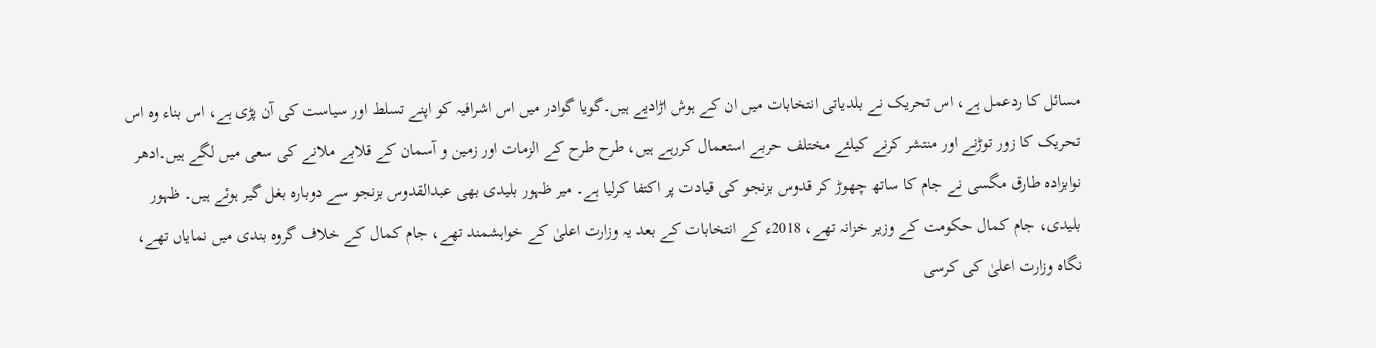مسائل کا ردعمل ہے، اس تحریک نے بلدیاتی انتخابات میں ان کے ہوش اڑادیے ہیں۔گویا گوادر میں اس اشرافیہ کو اپنے تسلط اور سیاست کی آن پڑی ہے، اس بناء وہ اس تحریک کا زور توڑنے اور منتشر کرنے کیلئے مختلف حربے استعمال کررہے ہیں، طرح طرح کے الزمات اور زمین و آسمان کے قلابے ملانے کی سعی میں لگے ہیں۔ادھر نوابزادہ طارق مگسی نے جام کا ساتھ چھوڑ کر قدوس بزنجو کی قیادت پر اکتفا کرلیا ہے۔ میر ظہور بلیدی بھی عبدالقدوس بزنجو سے دوبارہ بغل گیر ہوئے ہیں۔ ظہور بلیدی، جام کمال حکومت کے وزیر خزانہ تھے، 2018ء کے انتخابات کے بعد یہ وزارت اعلیٰ کے خواہشمند تھے، جام کمال کے خلاف گروہ بندی میں نمایاں تھے، نگاہ وزارت اعلیٰ کی کرسی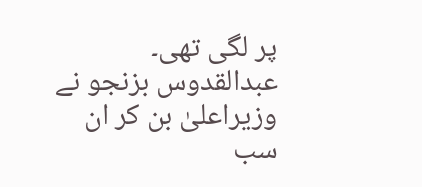پر لگی تھی۔ عبدالقدوس بزنجو نے وزیراعلیٰ بن کر ان سب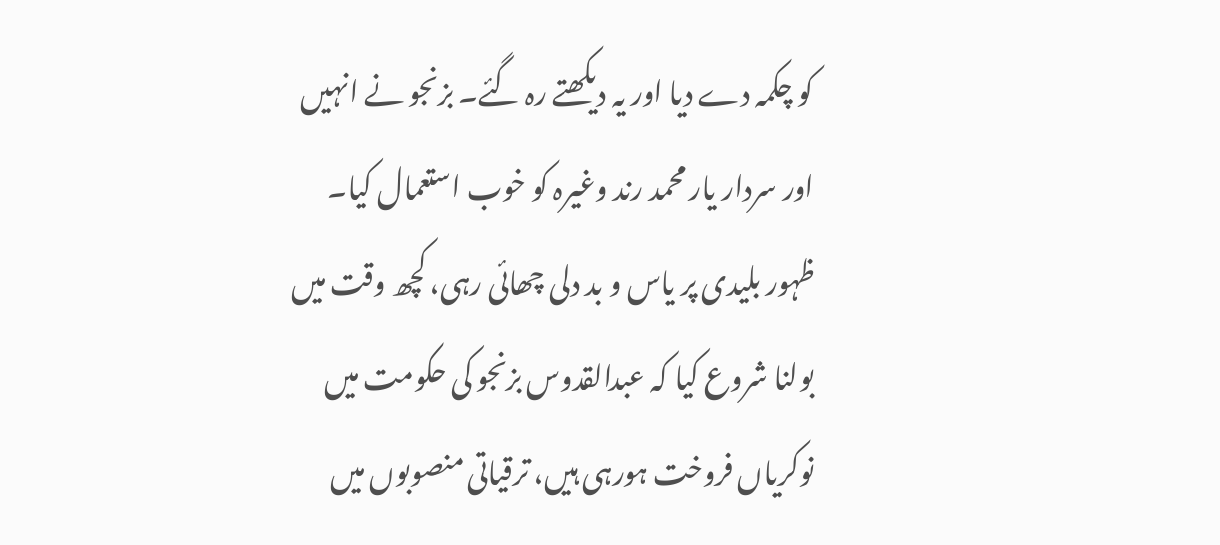کو چکمہ دے دیا اور یہ دیکھتے رہ گئے۔ بزنجو نے انہیں اور سردار یار محمد رند وغیرہ کو خوب استعمال کیا۔ ظہور بلیدی پر یاس و بد دلی چھائی رہی، کچھ وقت میں بولنا شروع کیا کہ عبدالقدوس بزنجو کی حکومت میں نوکریاں فروخت ہورہی ہیں، ترقیاتی منصوبوں میں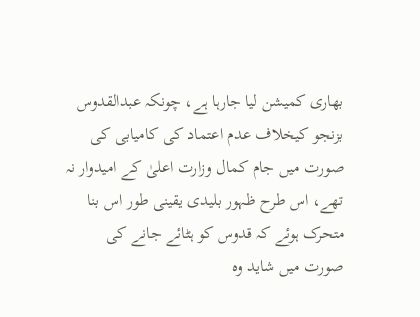بھاری کمیشن لیا جارہا ہے، چونکہ عبدالقدوس بزنجو کیخلاف عدم اعتماد کی کامیابی کی صورت میں جام کمال وزارت اعلیٰ کے امیدوار نہ تھے، اس طرح ظہور بلیدی یقینی طور اس بنا متحرک ہوئے کہ قدوس کو ہٹائے جانے کی صورت میں شاید وہ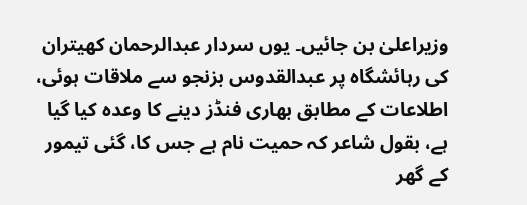وزیراعلیٰ بن جائیں۔ یوں سردار عبدالرحمان کھیتران کی رہائشگاہ پر عبدالقدوس بزنجو سے ملاقات ہوئی، اطلاعات کے مطابق بھاری فنڈز دینے کا وعدہ کیا گیا ہے، بقول شاعر کہ حمیت نام ہے جس کا، گئی تیمور کے گھر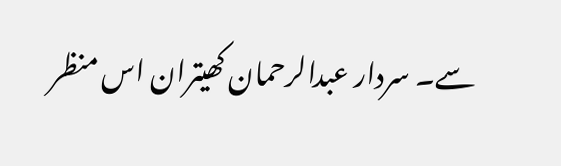سے۔ سردار عبدالرحمان کھیتران اس منظر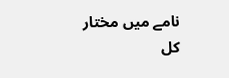نامے میں مختار کل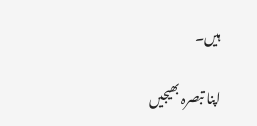ہیں۔

اپنا تبصرہ بھیجیں